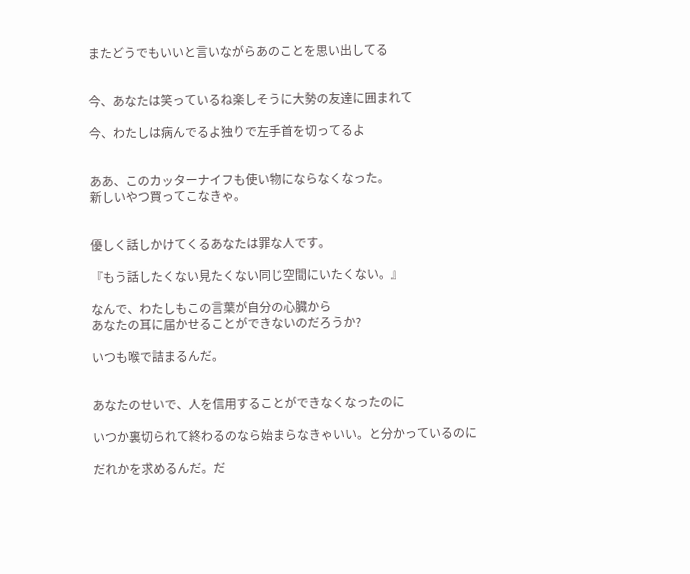またどうでもいいと言いながらあのことを思い出してる


今、あなたは笑っているね楽しそうに大勢の友達に囲まれて

今、わたしは病んでるよ独りで左手首を切ってるよ


ああ、このカッターナイフも使い物にならなくなった。
新しいやつ買ってこなきゃ。


優しく話しかけてくるあなたは罪な人です。

『もう話したくない見たくない同じ空間にいたくない。』

なんで、わたしもこの言葉が自分の心臓から
あなたの耳に届かせることができないのだろうか?

いつも喉で詰まるんだ。


あなたのせいで、人を信用することができなくなったのに

いつか裏切られて終わるのなら始まらなきゃいい。と分かっているのに

だれかを求めるんだ。だ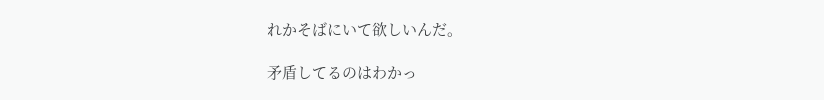れかそばにいて欲しいんだ。

矛盾してるのはわかっ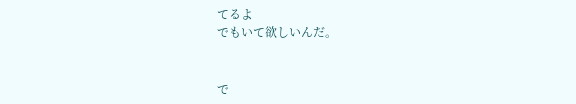てるよ
でもいて欲しいんだ。


で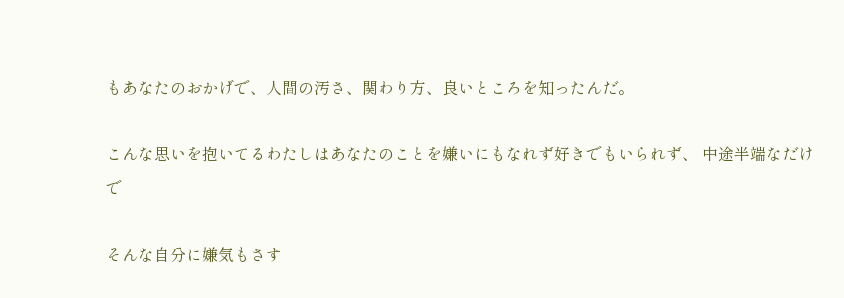もあなたのおかげで、人間の汚さ、関わり方、良いところを知ったんだ。

こんな思いを抱いてるわたしはあなたのことを嫌いにもなれず好きでもいられず、 中途半端なだけで

そんな自分に嫌気もさす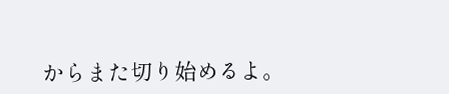からまた切り始めるよ。